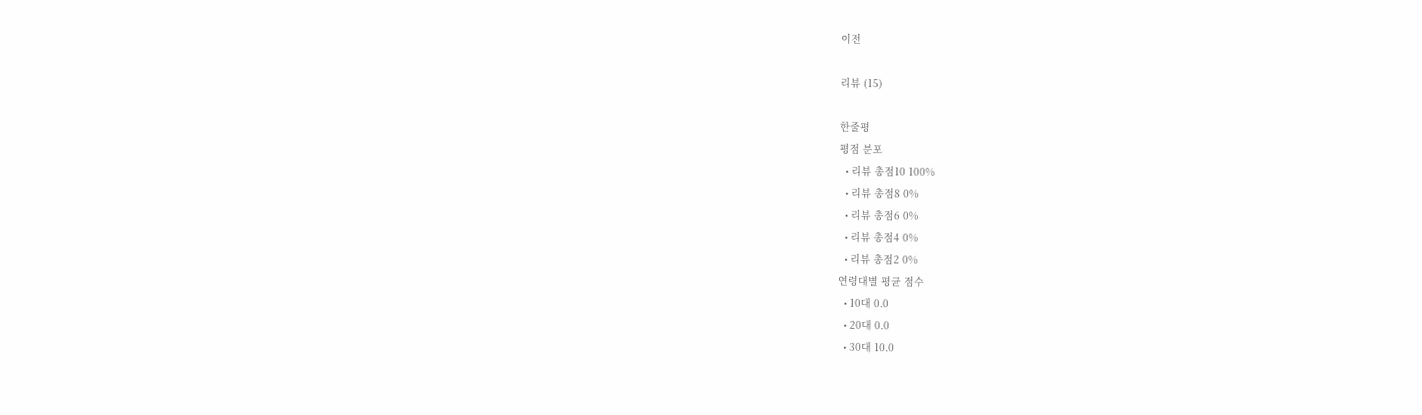이전

리뷰 (15)

한줄평
평점 분포
  • 리뷰 총점10 100%
  • 리뷰 총점8 0%
  • 리뷰 총점6 0%
  • 리뷰 총점4 0%
  • 리뷰 총점2 0%
연령대별 평균 점수
  • 10대 0.0
  • 20대 0.0
  • 30대 10.0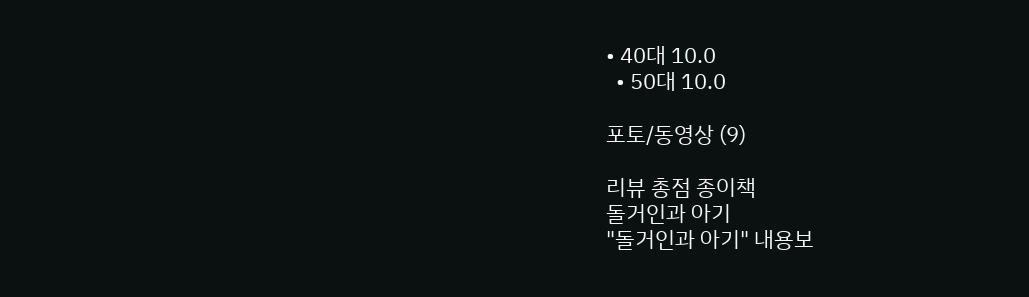• 40대 10.0
  • 50대 10.0

포토/동영상 (9)

리뷰 총점 종이책
돌거인과 아기
"돌거인과 아기" 내용보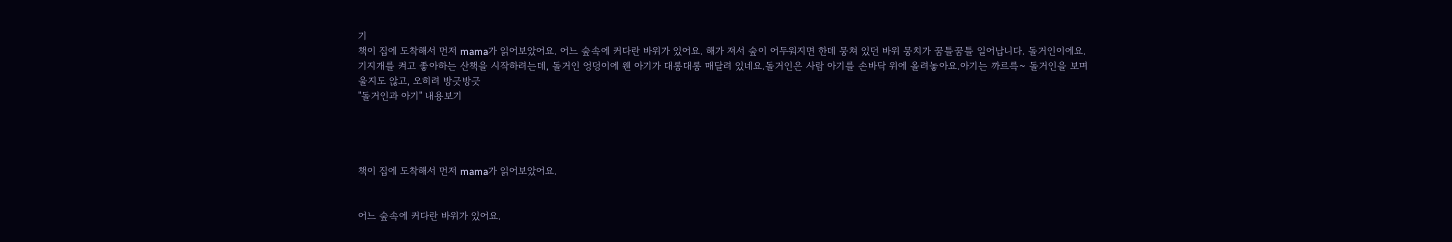기
책이 집에 도착해서 먼저 mama가 읽어보았어요. 어느 숲속에 커다란 바위가 있어요. 해가 져서 숲이 어두워지면 한데 뭉쳐 있던 바위 뭉치가 꿈틀꿈틀 일어납니다. 돌거인이에요.기지개를 켜고 좋아하는 산책을 시작하려는데, 돌거인 엉덩이에 웬 아기가 대롱대롱 매달려 있네요.돌거인은 사람 아기를 손바닥 위에 올려놓아요.아기는 까르륵~ 돌거인을 보며 울지도 않고, 오히려 방긋방긋
"돌거인과 아기" 내용보기




책이 집에 도착해서 먼저 mama가 읽어보았어요.


어느 숲속에 커다란 바위가 있어요.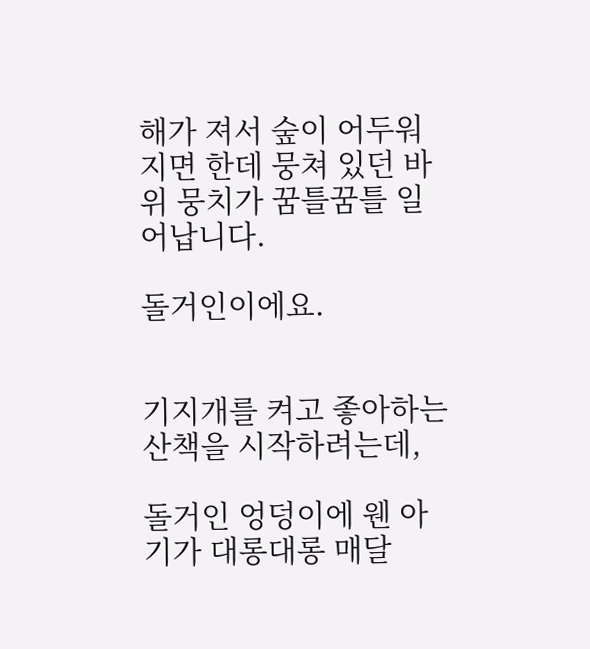해가 져서 숲이 어두워지면 한데 뭉쳐 있던 바위 뭉치가 꿈틀꿈틀 일어납니다.

돌거인이에요.


기지개를 켜고 좋아하는 산책을 시작하려는데,

돌거인 엉덩이에 웬 아기가 대롱대롱 매달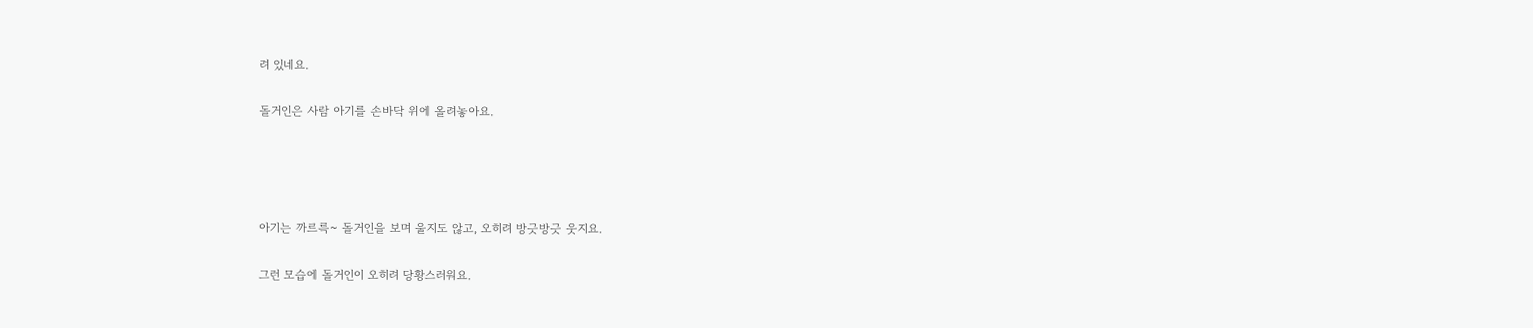려 있네요.

돌거인은 사람 아기를 손바닥 위에 올려놓아요.




아기는 까르륵~ 돌거인을 보며 울지도 않고, 오히려 방긋방긋 웃지요.

그런 모습에 돌거인이 오히려 당황스러워요.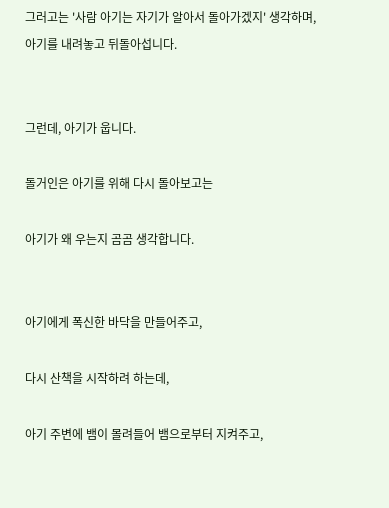그러고는 '사람 아기는 자기가 알아서 돌아가겠지' 생각하며, 아기를 내려놓고 뒤돌아섭니다.


그런데, 아기가 웁니다.

돌거인은 아기를 위해 다시 돌아보고는

아기가 왜 우는지 곰곰 생각합니다.


아기에게 폭신한 바닥을 만들어주고,

다시 산책을 시작하려 하는데,

아기 주변에 뱀이 몰려들어 뱀으로부터 지켜주고,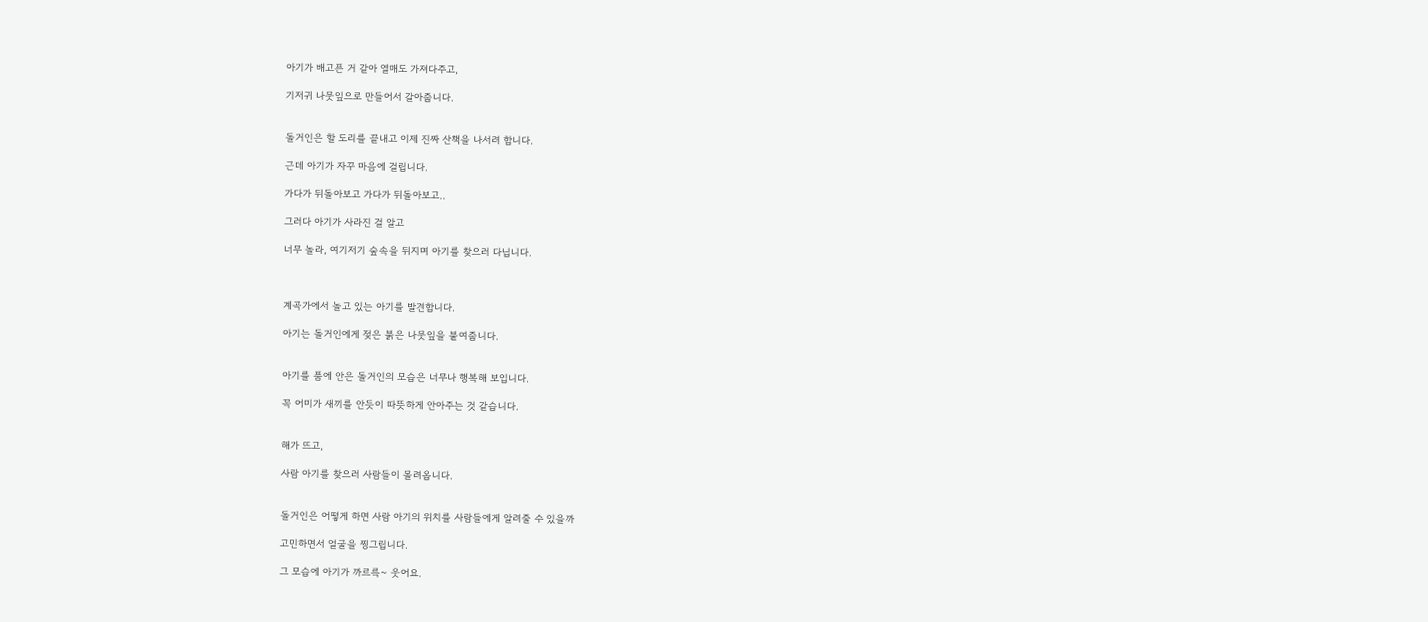아기가 배고픈 거 같아 열매도 가져다주고,

기저귀 나뭇잎으로 만들어서 갈아줍니다.


돌거인은 할 도리를 끝내고 이제 진짜 산책을 나서려 합니다.

근데 아기가 자꾸 마음에 걸립니다.

가다가 뒤돌아보고 가다가 뒤돌아보고..

그러다 아기가 사라진 걸 알고

너무 놀라, 여기저기 숲속을 뒤지며 아기를 찾으러 다닙니다.



계곡가에서 놀고 있는 아기를 발견합니다.

아기는 돌거인에게 젖은 붉은 나뭇잎을 붙여줍니다.


아기를 품에 안은 돌거인의 모습은 너무나 행복해 보입니다.

꼭 어미가 새끼를 안듯이 따뜻하게 안아주는 것 같습니다.


해가 뜨고,

사람 아기를 찾으러 사람들이 몰려옵니다.


돌거인은 어떻게 하면 사람 아기의 위치를 사람들에게 알려줄 수 있을까

고민하면서 얼굴을 찡그립니다.

그 모습에 아기가 까르륵~ 웃어요.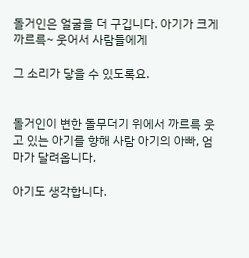돌거인은 얼굴을 더 구깁니다. 아기가 크게 까르륵~ 웃어서 사람들에게

그 소리가 닿을 수 있도록요.


돌거인이 변한 돌무더기 위에서 까르륵 웃고 있는 아기를 향해 사람 아기의 아빠, 엄마가 달려옵니다.

아기도 생각합니다.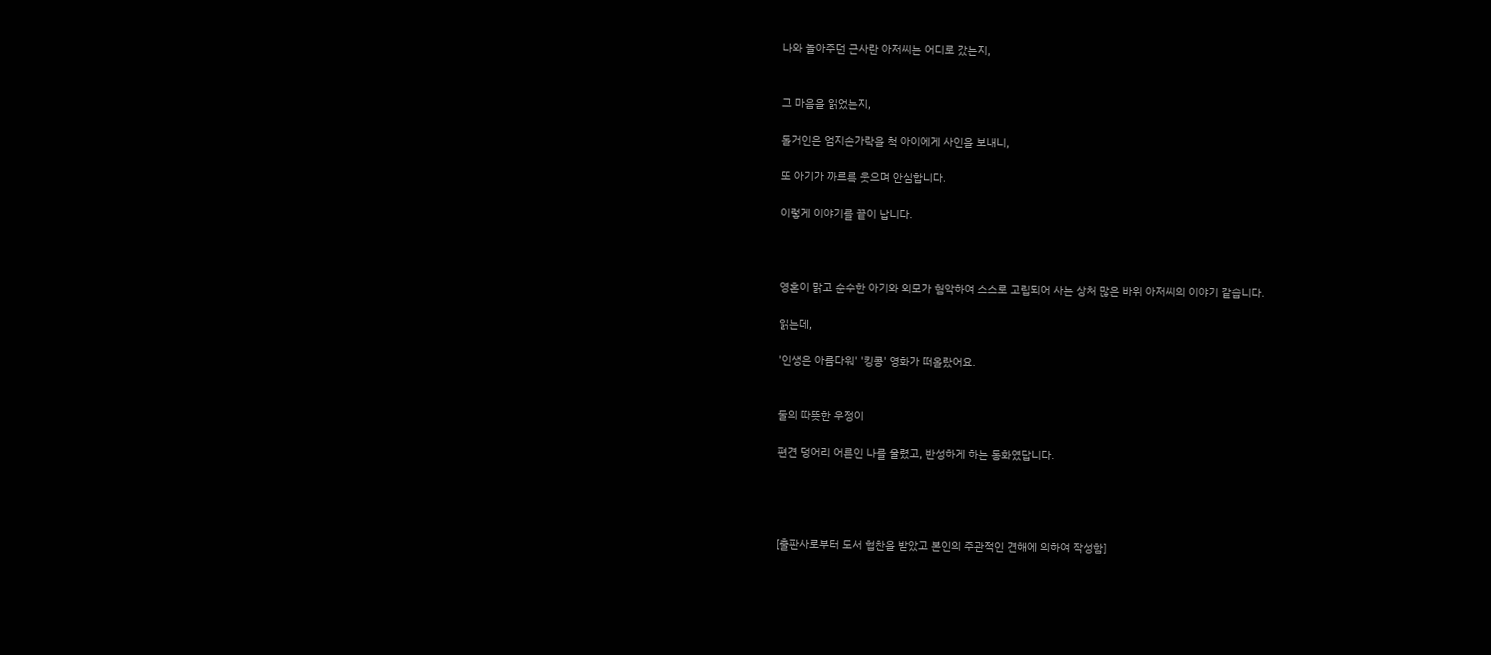나와 놀아주던 근사란 아저씨는 어디로 갔는지,


그 마음을 읽었는지,

돌거인은 엄지손가락을 척 아이에게 사인을 보내니,

또 아기가 까르륵 웃으며 안심합니다.

이렇게 이야기를 끝이 납니다.



영혼이 맑고 순수한 아기와 외모가 험악하여 스스로 고립되어 사는 상처 많은 바위 아저씨의 이야기 같습니다.

읽는데,

'인생은 아름다워' '킹콩' 영화가 떠올랐어요.


둘의 따뜻한 우정이

편견 덩어리 어른인 나를 울렸고, 반성하게 하는 동화였답니다.




[출판사로부터 도서 협찬을 받았고 본인의 주관적인 견해에 의하여 작성함]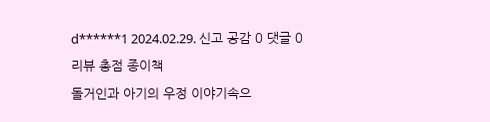d******1 2024.02.29. 신고 공감 0 댓글 0
리뷰 총점 종이책
돌거인과 아기의 우정 이야기속으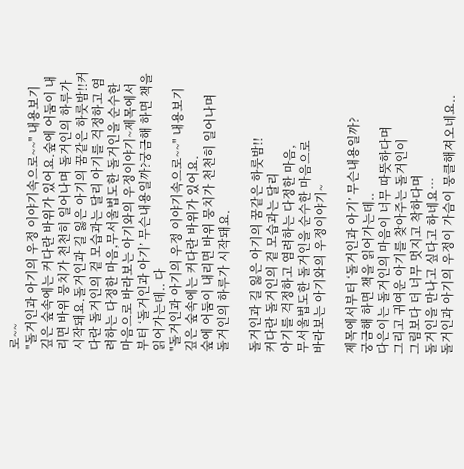로~~
"돌거인과 아기의 우정 이야기속으로~~" 내용보기
깊은 숲속에는 커다란 바위가 있어요.숲에 어둠이 내리면 바위 뭉치가 천천히 일어나며 돌거인의 하루가 시작돼요.돌거인과 길 잃은 아기의 꿈같은 하룻밤!!커다란 돌거인의 겉 모습과는 달리 아기를 걱정하고 염려하는 다정한 마음,무서울법도한 돌거인을 순수한 마음으로 바라보는 아기와의 우정이야기~제목에서부터 ‘돌거인과 아기’ 무슨내용일까?궁금해 하면 책을 읽어가는데.. 다
"돌거인과 아기의 우정 이야기속으로~~" 내용보기
깊은 숲속에는 커다란 바위가 있어요.
숲에 어둠이 내리면 바위 뭉치가 천천히 일어나며
돌거인의 하루가 시작돼요.

돌거인과 길 잃은 아기의 꿈같은 하룻밤!!
커다란 돌거인의 겉 모습과는 달리
아기를 걱정하고 염려하는 다정한 마음,
무서울법도한 돌거인을 순수한 마음으로
바라보는 아기와의 우정이야기~

제목에서부터 ‘돌거인과 아기’ 무슨내용일까?
궁금해 하면 책을 읽어가는데..
다은이는 돌거인의 마음이 너무 따뜻하다며
그리고 귀여운 아기를 찾아주는 돌거인이
그림보다 더 너무 멋지고 착하다며
돌거인을 만나고 싶다고 하네요…
돌거인과 아기의 우정이 가슴이 뭉클해져오네요..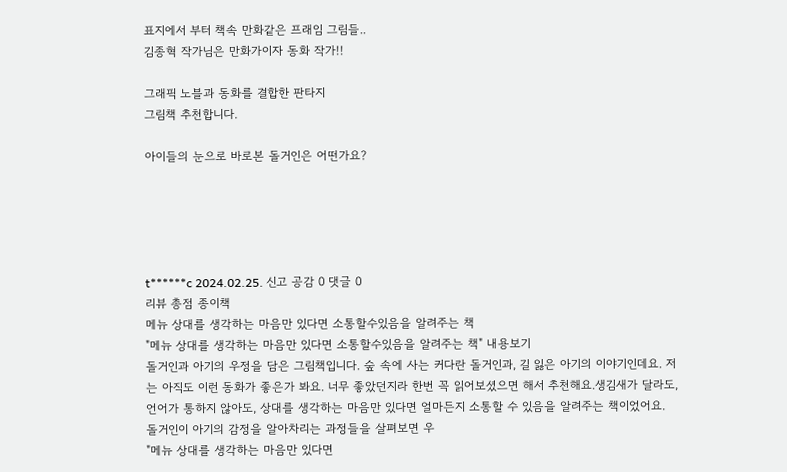표지에서 부터 책속 만화같은 프래임 그림들..
김종혁 작가님은 만화가이자 동화 작가!!

그래픽 노블과 동화를 결합한 판타지
그림책 추천합니다.

아이들의 눈으로 바로본 돌거인은 어떤가요?





t******c 2024.02.25. 신고 공감 0 댓글 0
리뷰 총점 종이책
메뉴 상대를 생각하는 마음만 있다면 소통할수있음을 알려주는 책
"메뉴 상대를 생각하는 마음만 있다면 소통할수있음을 알려주는 책" 내용보기
돌거인과 아기의 우정을 담은 그림책입니다. 숲 속에 사는 커다란 돌거인과, 길 잃은 아기의 이야기인데요. 저는 아직도 이런 동화가 좋은가 봐요. 너무 좋았던지라 한번 꼭 읽어보셨으면 해서 추천해요.생김새가 달라도, 언어가 통하지 않아도, 상대를 생각하는 마음만 있다면 얼마든지 소통할 수 있음을 알려주는 책이었어요. 돌거인이 아기의 감정을 알아차리는 과정들을 살펴보면 우
"메뉴 상대를 생각하는 마음만 있다면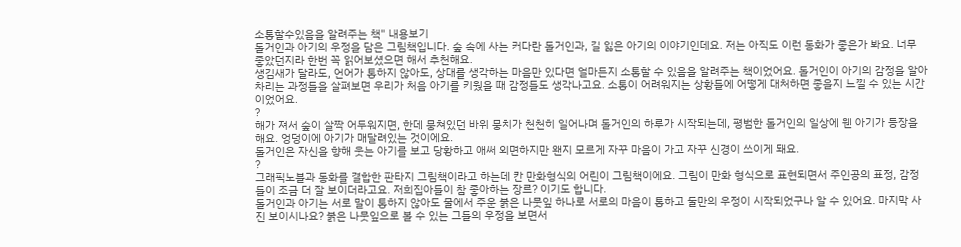소통할수있음을 알려주는 책" 내용보기
돌거인과 아기의 우정을 담은 그림책입니다. 숲 속에 사는 커다란 돌거인과, 길 잃은 아기의 이야기인데요. 저는 아직도 이런 동화가 좋은가 봐요. 너무 좋았던지라 한번 꼭 읽어보셨으면 해서 추천해요.
생김새가 달라도, 언어가 통하지 않아도, 상대를 생각하는 마음만 있다면 얼마든지 소통할 수 있음을 알려주는 책이었어요. 돌거인이 아기의 감정을 알아차리는 과정들을 살펴보면 우리가 처음 아기를 키웠을 때 감정들도 생각나고요. 소통이 어려워지는 상황들에 어떻게 대처하면 좋을지 느낄 수 있는 시간이었어요.
?
해가 져서 숲이 살짝 어두워지면, 한데 뭉쳐있던 바위 뭉치가 천천히 일어나며 돌거인의 하루가 시작되는데, 평범한 돌거인의 일상에 웬 아기가 등장을 해요. 엉덩이에 아기가 매달려있는 것이에요.
돌거인은 자신을 향해 웃는 아기를 보고 당황하고 애써 외면하지만 왠지 모르게 자꾸 마음이 가고 자꾸 신경이 쓰이게 돼요.
?
그래픽노블과 동화를 결합한 판타지 그림책이라고 하는데 칸 만화형식의 어린이 그림책이에요. 그림이 만화 형식으로 표현되면서 주인공의 표정, 감정 들이 조금 더 잘 보이더라고요. 저희집아들이 참 좋아하는 장르? 이기도 합니다.
돌거인과 아기는 서로 말이 통하지 않아도 물에서 주운 붉은 나뭇잎 하나로 서로의 마음이 통하고 둘만의 우정이 시작되었구나 알 수 있어요. 마지막 사진 보이시나요? 붉은 나뭇잎으로 볼 수 있는 그들의 우정을 보면서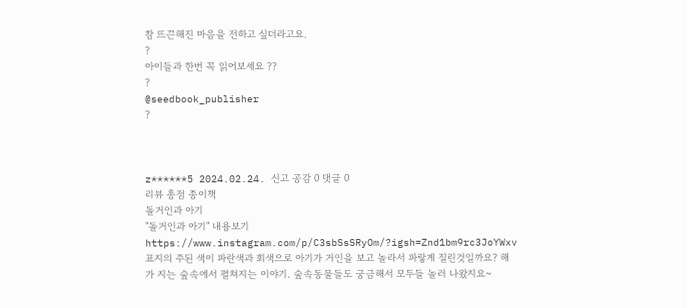참 뜨끈해진 마음을 전하고 싶더라고요.
?
아이들과 한번 꼭 읽어보세요 ??
?
@seedbook_publisher
?



z******5 2024.02.24. 신고 공감 0 댓글 0
리뷰 총점 종이책
돌거인과 아기
"돌거인과 아기" 내용보기
https://www.instagram.com/p/C3sbSsSRyOm/?igsh=Znd1bm9rc3JoYWxv표지의 주된 색이 파란색과 회색으로 아기가 거인을 보고 놀라서 파랗게 질린것일까요? 해가 지는 숲속에서 펼쳐지는 이야기. 숲속동물들도 궁금해서 모두들 놀러 나왔지요~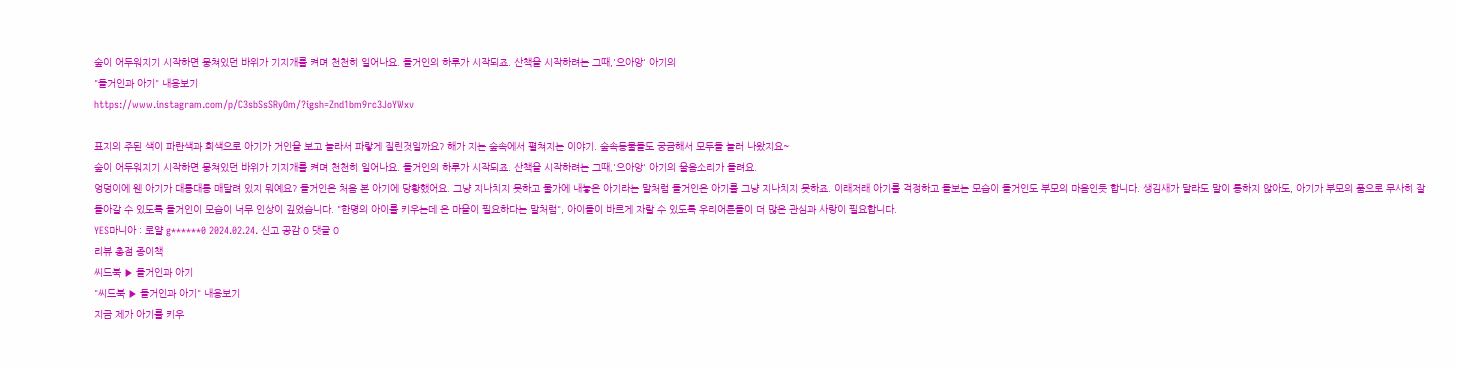숲이 어두워지기 시작하면 뭉쳐있던 바위가 기지개를 켜며 천천히 일어나요. 돌거인의 하루가 시작되죠. 산책을 시작하려는 그때,'으아앙' 아기의
"돌거인과 아기" 내용보기
https://www.instagram.com/p/C3sbSsSRyOm/?igsh=Znd1bm9rc3JoYWxv

표지의 주된 색이 파란색과 회색으로 아기가 거인을 보고 놀라서 파랗게 질린것일까요? 해가 지는 숲속에서 펼쳐지는 이야기. 숲속동물들도 궁금해서 모두들 놀러 나왔지요~
숲이 어두워지기 시작하면 뭉쳐있던 바위가 기지개를 켜며 천천히 일어나요. 돌거인의 하루가 시작되죠. 산책을 시작하려는 그때,'으아앙' 아기의 울음소리가 들려요.
엉덩이에 웬 아기가 대롱대롱 매달려 있지 뭐예요? 돌거인은 처음 본 아기에 당황했어요. 그냥 지나치지 못하고 물가에 내놓은 아기라는 말처럼 돌거인은 아기를 그냥 지나치지 못하죠. 이래저래 아기를 걱정하고 돌보는 모습이 돌거인도 부모의 마음인듯 합니다. 생김새가 달라도 말이 통하지 않아도, 아기가 부모의 품으로 무사히 잘 돌아갈 수 있도록 돌거인이 모습이 너무 인상이 깊었습니다. "한명의 아이를 키우는데 온 마을이 필요하다는 말처럼", 아이들이 바르게 자랄 수 있도록 우리어른들이 더 많은 관심과 사랑이 필요합니다.
YES마니아 : 로얄 g******0 2024.02.24. 신고 공감 0 댓글 0
리뷰 총점 종이책
씨드북 ▶ 돌거인과 아기
"씨드북 ▶ 돌거인과 아기" 내용보기
지금 제가 아기를 키우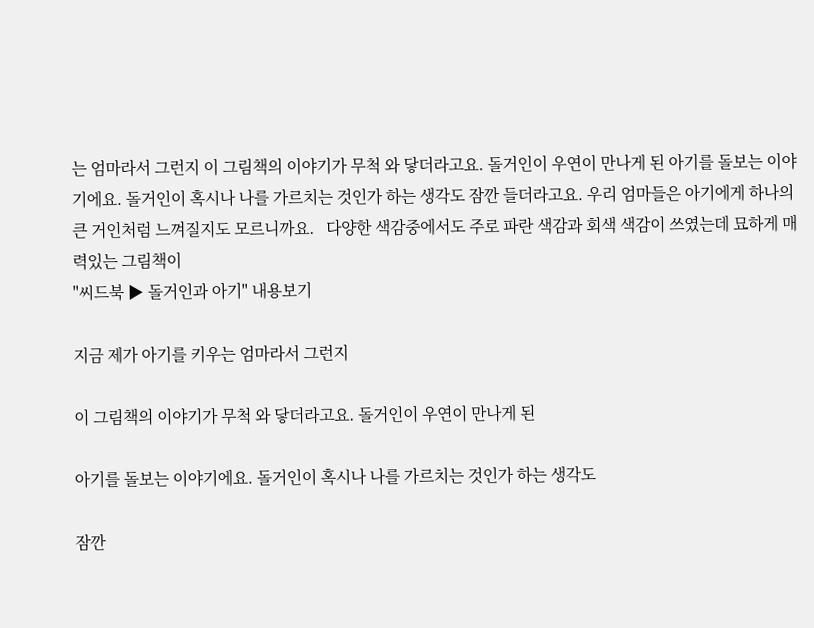는 엄마라서 그런지 이 그림책의 이야기가 무척 와 닿더라고요. 돌거인이 우연이 만나게 된 아기를 돌보는 이야기에요. 돌거인이 혹시나 나를 가르치는 것인가 하는 생각도 잠깐 들더라고요. 우리 엄마들은 아기에게 하나의 큰 거인처럼 느껴질지도 모르니까요.   다양한 색감중에서도 주로 파란 색감과 회색 색감이 쓰였는데 묘하게 매력있는 그림책이
"씨드북 ▶ 돌거인과 아기" 내용보기

지금 제가 아기를 키우는 엄마라서 그런지

이 그림책의 이야기가 무척 와 닿더라고요. 돌거인이 우연이 만나게 된

아기를 돌보는 이야기에요. 돌거인이 혹시나 나를 가르치는 것인가 하는 생각도

잠깐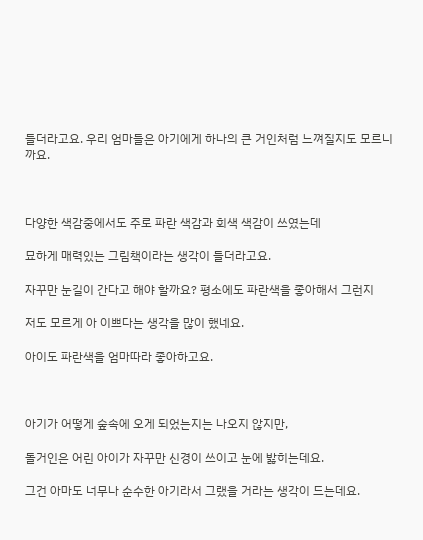들더라고요. 우리 엄마들은 아기에게 하나의 큰 거인처럼 느껴질지도 모르니까요.



다양한 색감중에서도 주로 파란 색감과 회색 색감이 쓰였는데

묘하게 매력있는 그림책이라는 생각이 들더라고요.

자꾸만 눈길이 간다고 해야 할까요? 평소에도 파란색을 좋아해서 그런지

저도 모르게 아 이쁘다는 생각을 많이 했네요.

아이도 파란색을 엄마따라 좋아하고요.



아기가 어떻게 숲속에 오게 되었는지는 나오지 않지만,

돌거인은 어린 아이가 자꾸만 신경이 쓰이고 눈에 밣히는데요.

그건 아마도 너무나 순수한 아기라서 그랬을 거라는 생각이 드는데요.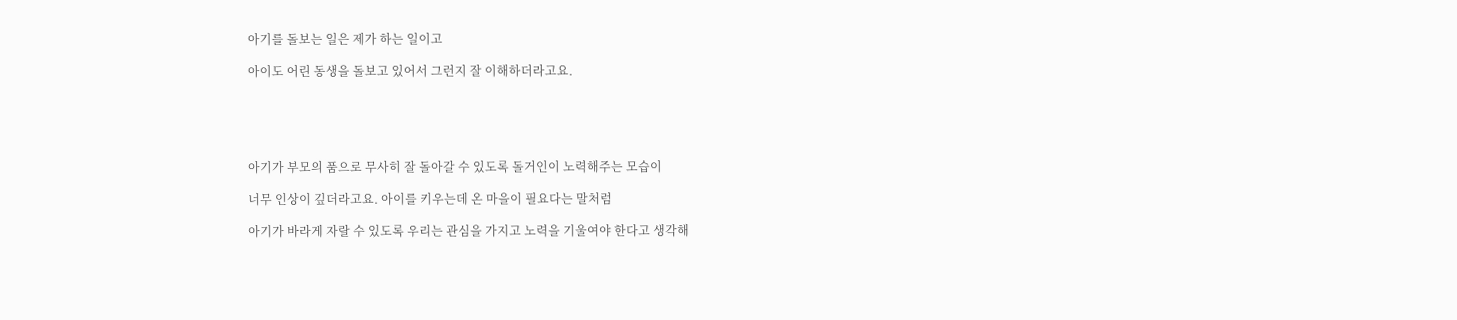아기를 돌보는 일은 제가 하는 일이고

아이도 어린 동생을 돌보고 있어서 그런지 잘 이해하더라고요.





아기가 부모의 품으로 무사히 잘 돌아갈 수 있도록 돌거인이 노력해주는 모습이

너무 인상이 깊더라고요. 아이를 키우는데 온 마을이 필요다는 말처럼

아기가 바라게 자랄 수 있도록 우리는 관심을 가지고 노력을 기울여야 한다고 생각해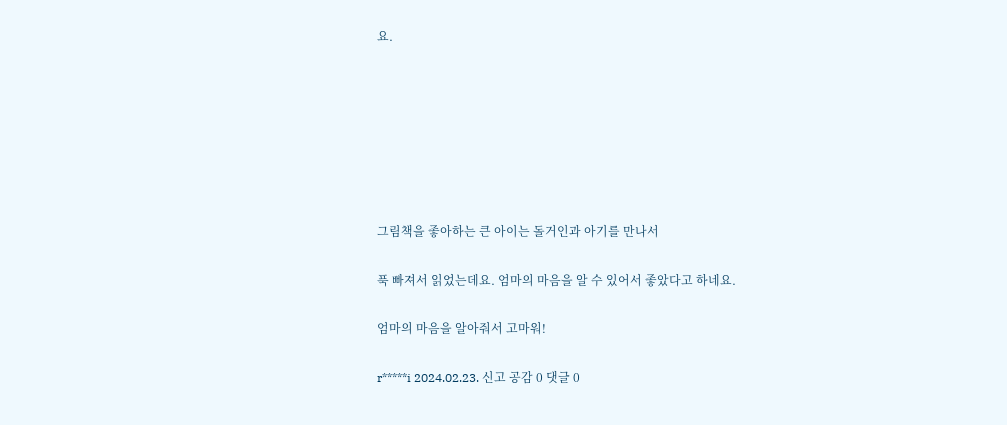요.







그림책을 좋아하는 큰 아이는 돌거인과 아기를 만나서

푹 빠져서 읽었는데요. 엄마의 마음을 알 수 있어서 좋았다고 하네요.

엄마의 마음을 알아줘서 고마워!

r*****i 2024.02.23. 신고 공감 0 댓글 0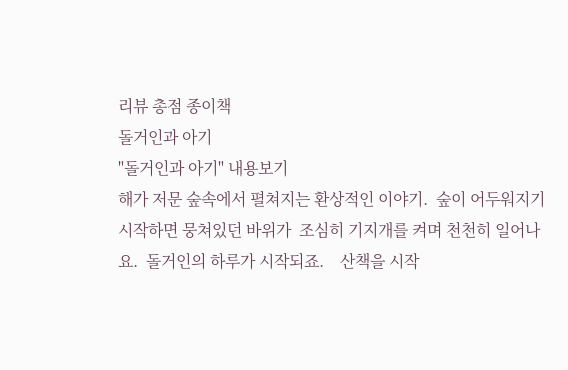리뷰 총점 종이책
돌거인과 아기
"돌거인과 아기" 내용보기
해가 저문 숲속에서 펼쳐지는 환상적인 이야기.  숲이 어두워지기 시작하면 뭉쳐있던 바위가  조심히 기지개를 켜며 천천히 일어나요.  돌거인의 하루가 시작되죠.    산책을 시작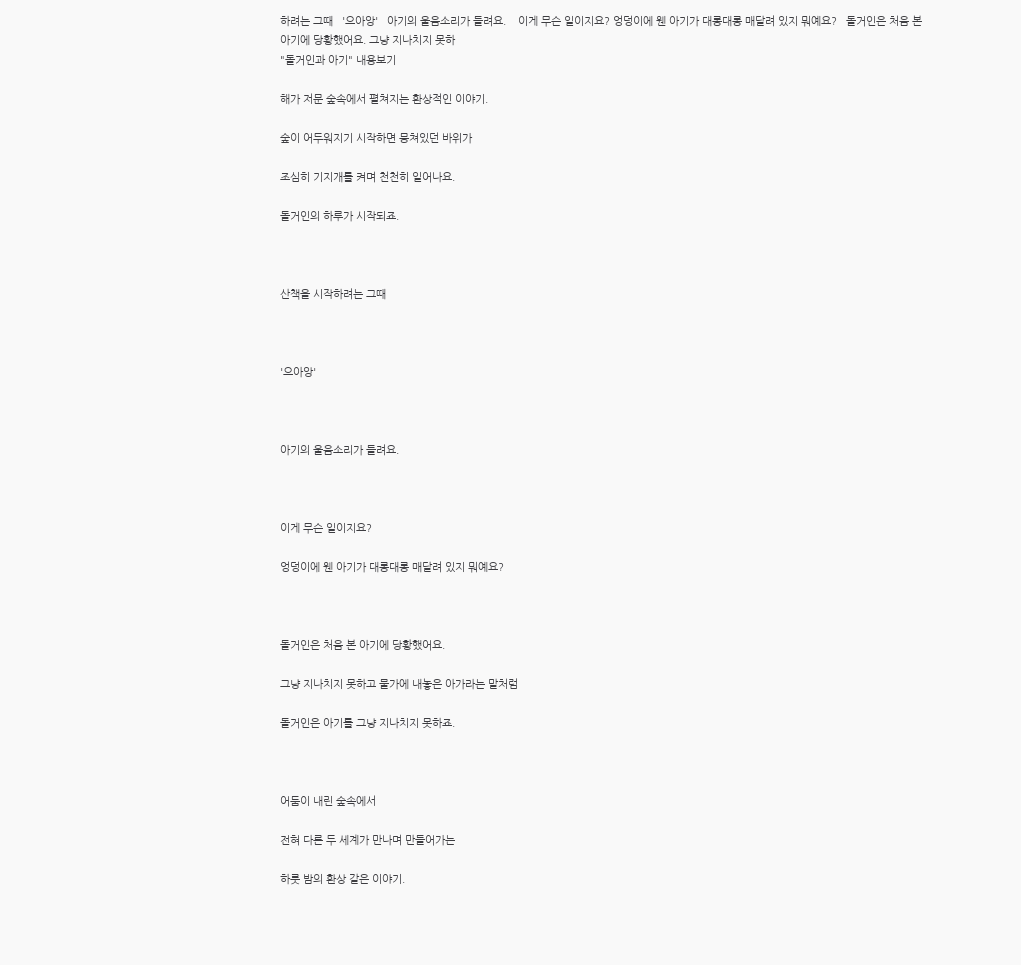하려는 그때   '으아앙'   아기의 울음소리가 들려요.    이게 무슨 일이지요? 엉덩이에 웬 아기가 대롱대롱 매달려 있지 뭐예요?   돌거인은 처음 본 아기에 당황했어요. 그냥 지나치지 못하
"돌거인과 아기" 내용보기

해가 저문 숲속에서 펼쳐지는 환상적인 이야기.

숲이 어두워지기 시작하면 뭉쳐있던 바위가

조심히 기지개를 켜며 천천히 일어나요.

돌거인의 하루가 시작되죠.



산책을 시작하려는 그때



'으아앙'



아기의 울음소리가 들려요.



이게 무슨 일이지요?

엉덩이에 웬 아기가 대롱대롱 매달려 있지 뭐예요?



돌거인은 처음 본 아기에 당황했어요.

그냥 지나치지 못하고 물가에 내놓은 아가라는 말처럼

돌거인은 아기를 그냥 지나치지 못하죠.



어둠이 내린 숲속에서

전혀 다른 두 세계가 만나며 만들어가는

하룻 밤의 환상 같은 이야기.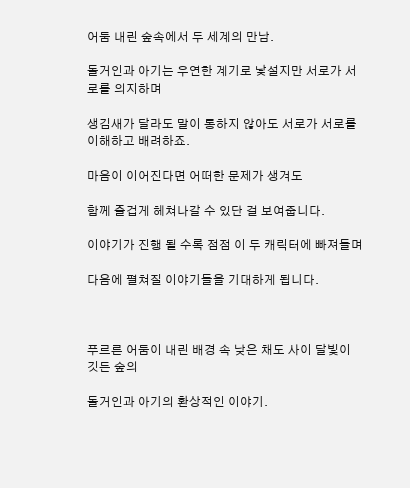어둠 내린 숲속에서 두 세계의 만남.

돌거인과 아기는 우연한 계기로 낯설지만 서로가 서로를 의지하며

생김새가 달라도 말이 통하지 않아도 서로가 서로를 이해하고 배려하죠.

마음이 이어진다면 어떠한 문제가 생겨도

함께 즐겁게 헤쳐나갈 수 있단 걸 보여줍니다.

이야기가 진행 될 수록 점점 이 두 캐릭터에 빠져들며

다음에 펼쳐질 이야기들을 기대하게 됩니다.



푸르른 어둠이 내린 배경 속 낮은 채도 사이 달빛이 깃든 숲의

돌거인과 아기의 환상적인 이야기.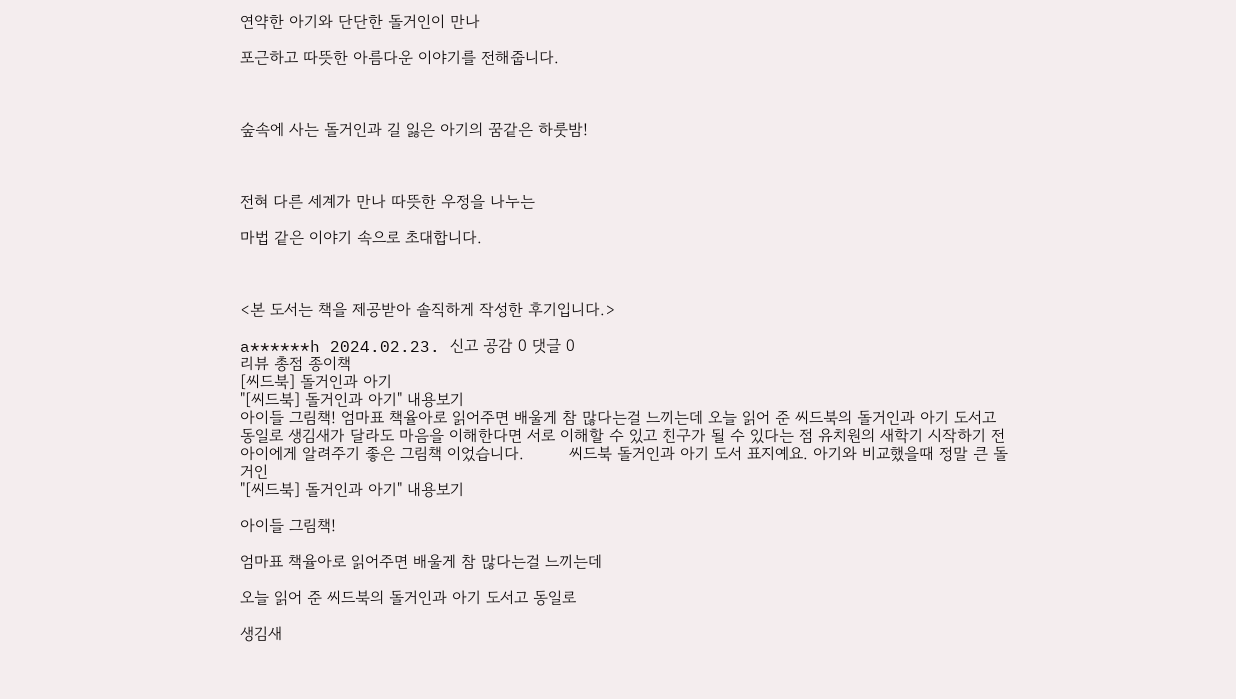연약한 아기와 단단한 돌거인이 만나

포근하고 따뜻한 아름다운 이야기를 전해줍니다.



숲속에 사는 돌거인과 길 잃은 아기의 꿈같은 하룻밤!



전혀 다른 세계가 만나 따뜻한 우정을 나누는

마법 같은 이야기 속으로 초대합니다.



<본 도서는 책을 제공받아 솔직하게 작성한 후기입니다.>

a******h 2024.02.23. 신고 공감 0 댓글 0
리뷰 총점 종이책
[씨드북] 돌거인과 아기
"[씨드북] 돌거인과 아기" 내용보기
아이들 그림책! 엄마표 책율아로 읽어주면 배울게 참 많다는걸 느끼는데 오늘 읽어 준 씨드북의 돌거인과 아기 도서고 동일로 생김새가 달라도 마음을 이해한다면 서로 이해할 수 있고 친구가 될 수 있다는 점 유치원의 새학기 시작하기 전 아이에게 알려주기 좋은 그림책 이었습니다.         씨드북 돌거인과 아기 도서 표지예요. 아기와 비교했을때 정말 큰 돌거인
"[씨드북] 돌거인과 아기" 내용보기

아이들 그림책!

엄마표 책율아로 읽어주면 배울게 참 많다는걸 느끼는데

오늘 읽어 준 씨드북의 돌거인과 아기 도서고 동일로

생김새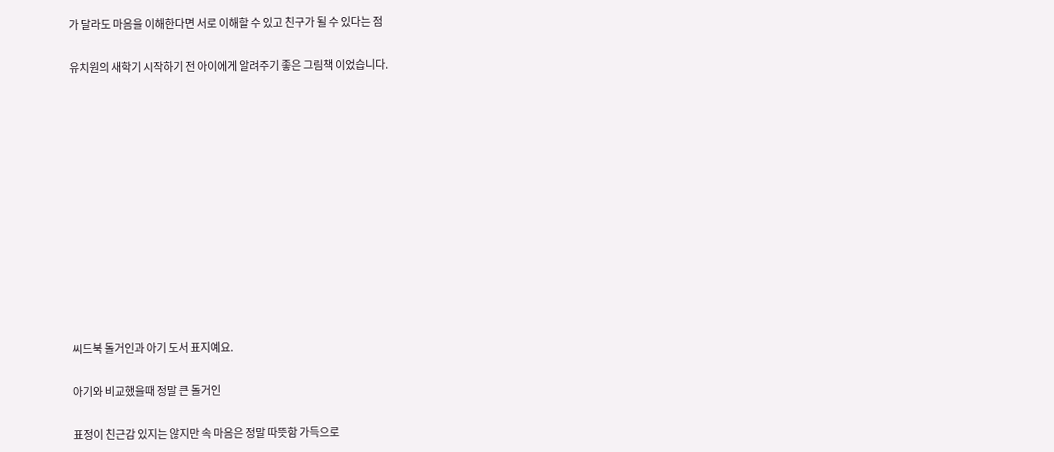가 달라도 마음을 이해한다면 서로 이해할 수 있고 친구가 될 수 있다는 점

유치원의 새학기 시작하기 전 아이에게 알려주기 좋은 그림책 이었습니다.












씨드북 돌거인과 아기 도서 표지예요.

아기와 비교했을때 정말 큰 돌거인

표정이 친근감 있지는 않지만 속 마음은 정말 따뜻함 가득으로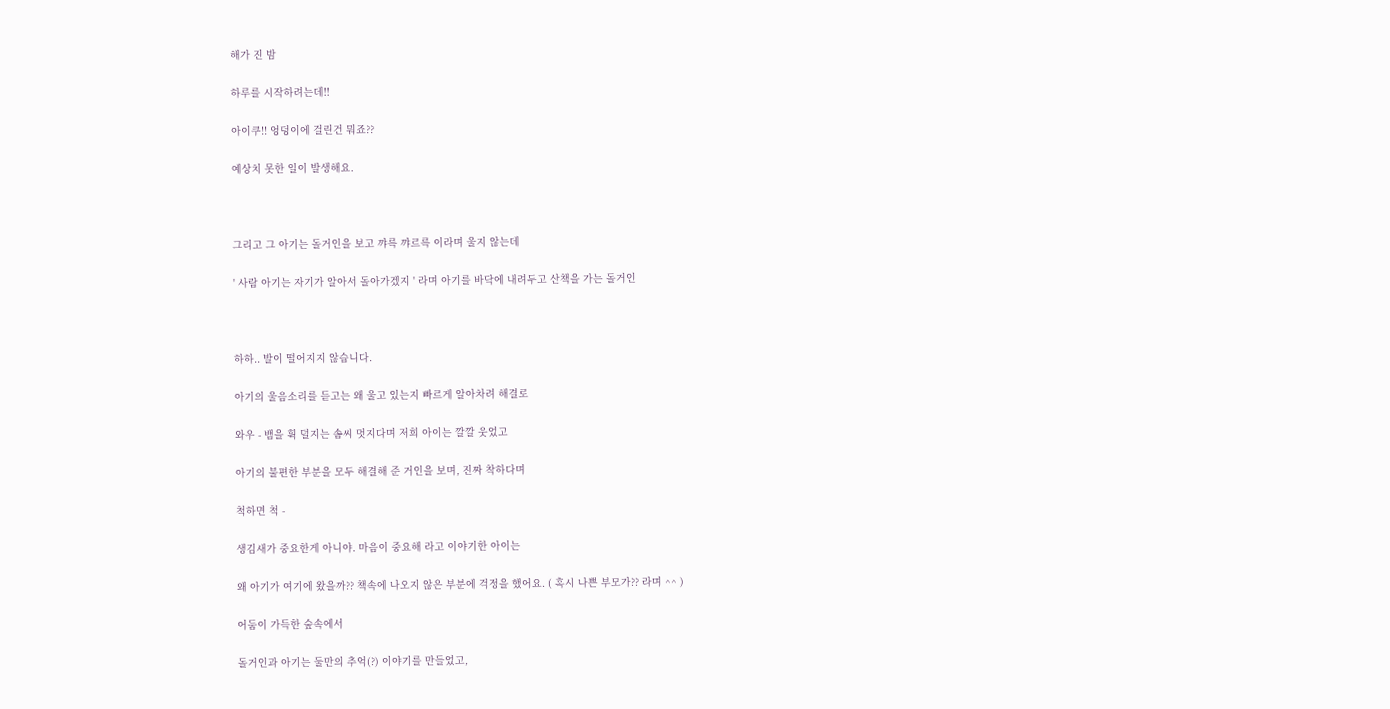해가 진 밤

하루를 시작하려는데!!

아이쿠!! 엉덩이에 걸린건 뭐죠??

예상치 못한 일이 발생해요.



그리고 그 아기는 돌거인을 보고 꺄륵 꺄르륵 이라며 울지 않는데

' 사람 아기는 자기가 알아서 돌아가겠지 ' 라며 아기를 바닥에 내려두고 산책을 가는 돌거인



하하.. 발이 떨어지지 않습니다.

아기의 울음소리를 듣고는 왜 울고 있는지 빠르게 알아차려 해결로

와우 - 뱀을 휙 덜지는 솜씨 멋지다며 저희 아이는 깔깔 웃었고

아기의 불편한 부분을 모두 해결해 준 거인을 보며, 진짜 착하다며

척하면 척 -

생김새가 중요한게 아니야. 마음이 중요해 라고 이야기한 아이는

왜 아기가 여기에 왔을까?? 책속에 나오지 않은 부분에 걱정을 했어요. ( 혹시 나쁜 부모가?? 라며 ^^ )

어둠이 가득한 숲속에서

돌거인과 아기는 둘만의 추억(?) 이야기를 만들었고,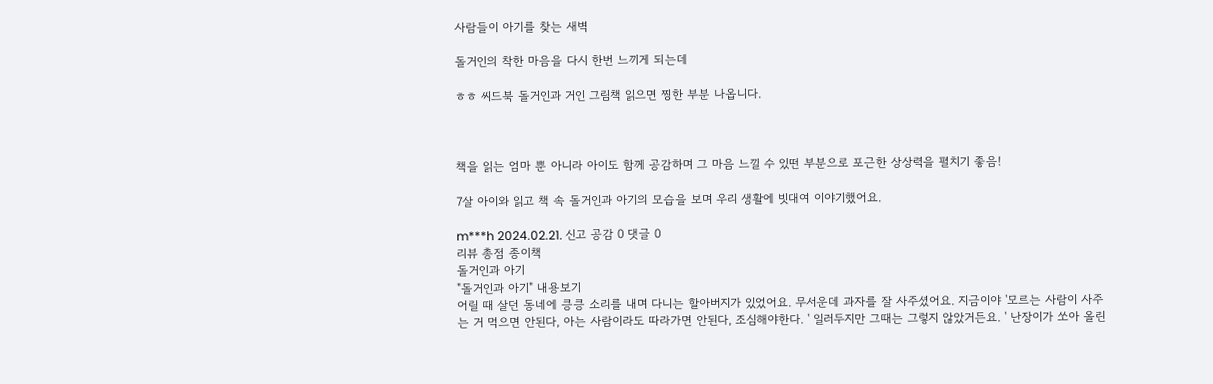사람들이 아기를 찾는 새벽

돌거인의 착한 마음을 다시 한번 느끼게 되는데

ㅎㅎ 씨드북 돌거인과 거인 그림책 읽으면 찡한 부분 나옵니다.



책을 읽는 엄마 뿐 아니라 아이도 함께 공감하며 그 마음 느낄 수 있떤 부분으로 포근한 상상력을 펼치기 좋음!

7살 아이와 읽고 책 속 돌거인과 아기의 모습을 보며 우리 생활에 빗대여 이야기했어요.

m***h 2024.02.21. 신고 공감 0 댓글 0
리뷰 총점 종이책
돌거인과 아기
"돌거인과 아기" 내용보기
어릴 때 살던 동네에 킁킁 소리를 내며 다니는 할아버지가 있었어요. 무서운데 과자를 잘 사주셨어요. 지금이야 '모르는 사람이 사주는 거 먹으면 안된다, 아는 사람이라도 따라가면 안된다, 조심해야한다. ' 일러두지만 그때는 그렇지 않았거든요. ' 난장이가 쏘아 올린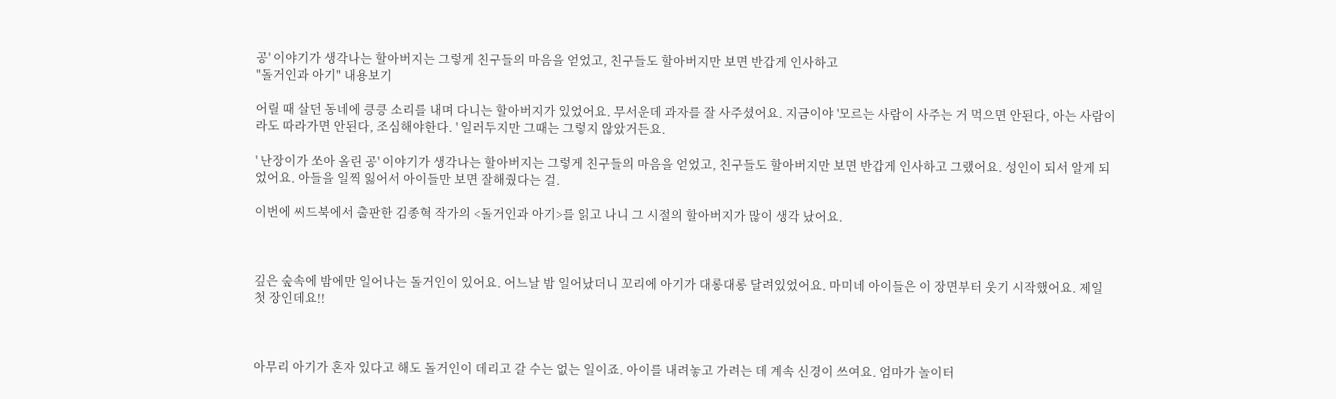공' 이야기가 생각나는 할아버지는 그렇게 친구들의 마음을 얻었고, 친구들도 할아버지만 보면 반갑게 인사하고
"돌거인과 아기" 내용보기

어릴 때 살던 동네에 킁킁 소리를 내며 다니는 할아버지가 있었어요. 무서운데 과자를 잘 사주셨어요. 지금이야 '모르는 사람이 사주는 거 먹으면 안된다, 아는 사람이라도 따라가면 안된다, 조심해야한다. ' 일러두지만 그때는 그렇지 않았거든요.

' 난장이가 쏘아 올린 공' 이야기가 생각나는 할아버지는 그렇게 친구들의 마음을 얻었고, 친구들도 할아버지만 보면 반갑게 인사하고 그랬어요. 성인이 되서 알게 되었어요. 아들을 일찍 잃어서 아이들만 보면 잘해줬다는 걸.

이번에 씨드북에서 출판한 김종혁 작가의 <돌거인과 아기>를 읽고 나니 그 시절의 할아버지가 많이 생각 났어요.



깊은 숲속에 밤에만 일어나는 돌거인이 있어요. 어느날 밤 일어났더니 꼬리에 아기가 대롱대롱 달려있었어요. 마미네 아이들은 이 장면부터 웃기 시작했어요. 제일 첫 장인데요!!



아무리 아기가 혼자 있다고 해도 돌거인이 데리고 갈 수는 없는 일이죠. 아이를 내려놓고 가려는 데 계속 신경이 쓰여요. 엄마가 놀이터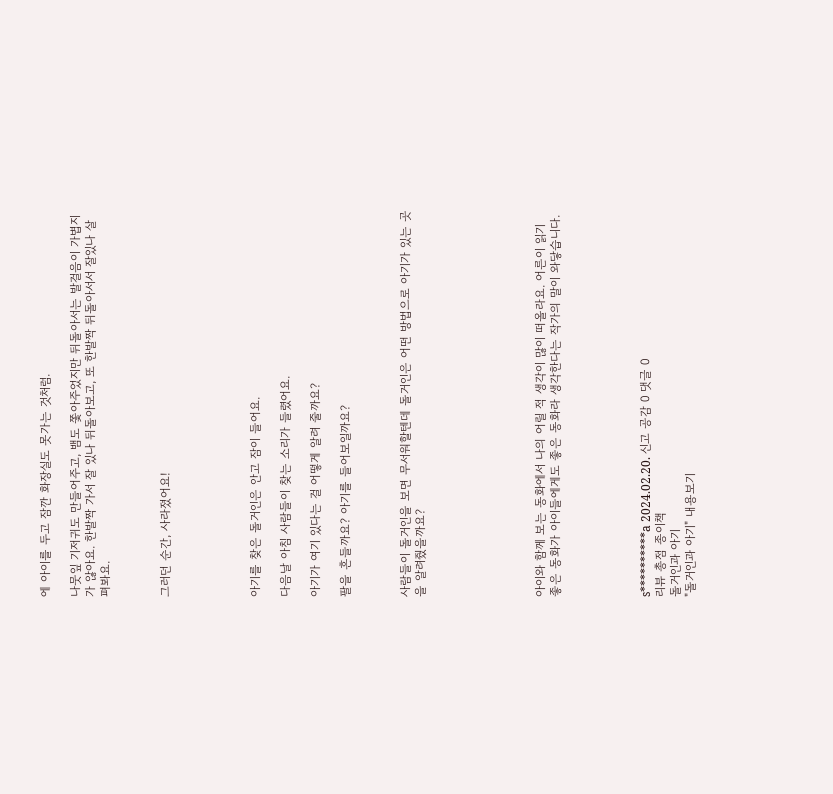에 아이를 두고 잠깐 화장실도 못가는 것처럼.

나뭇잎 기저귀도 만들어주고, 뱀도 쫓아주었지만 뒤돌아서는 발걸음이 가볍지가 않아요. 한발짝 가서 잘 있나 뒤돌아보고, 또 한발짝 뒤돌아서서 잘있나 살펴봐요.



그러던 순간, 사라졌어요!





아기를 찾은 돌거인은 안고 잠이 들어요.

다음날 아침 사람들이 찾는 소리가 들렸어요.

아기가 여기 있다는 걸 어떻게 알려 줄까요?

팔을 흔들까요? 아기를 들어보일까요?



사람들이 돌거인을 보면 무서워할텐데 돌거인은 어떤 방법으로 아기가 있는 곳을 알려줬을까요?







아이와 함께 보는 동화에서 나의 어릴 적 생각이 많이 떠올라요. 어른이 읽기 좋은 동화가 아이들에게도 좋은 동화라 생각한다는 작가의 말이 와닿습니다.





s**********a 2024.02.20. 신고 공감 0 댓글 0
리뷰 총점 종이책
돌거인과 아기
"돌거인과 아기" 내용보기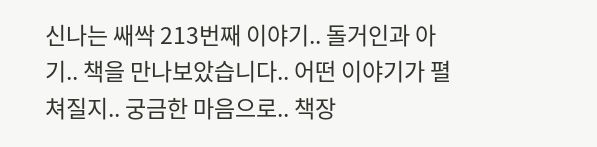신나는 쌔싹 213번째 이야기.. 돌거인과 아기.. 책을 만나보았습니다.. 어떤 이야기가 펼쳐질지.. 궁금한 마음으로.. 책장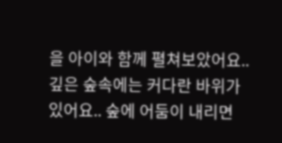을 아이와 함께 펼쳐보았어요.. 깊은 숲속에는 커다란 바위가 있어요.. 숲에 어둠이 내리면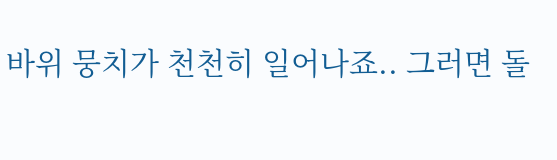바위 뭉치가 천천히 일어나죠.. 그러면 돌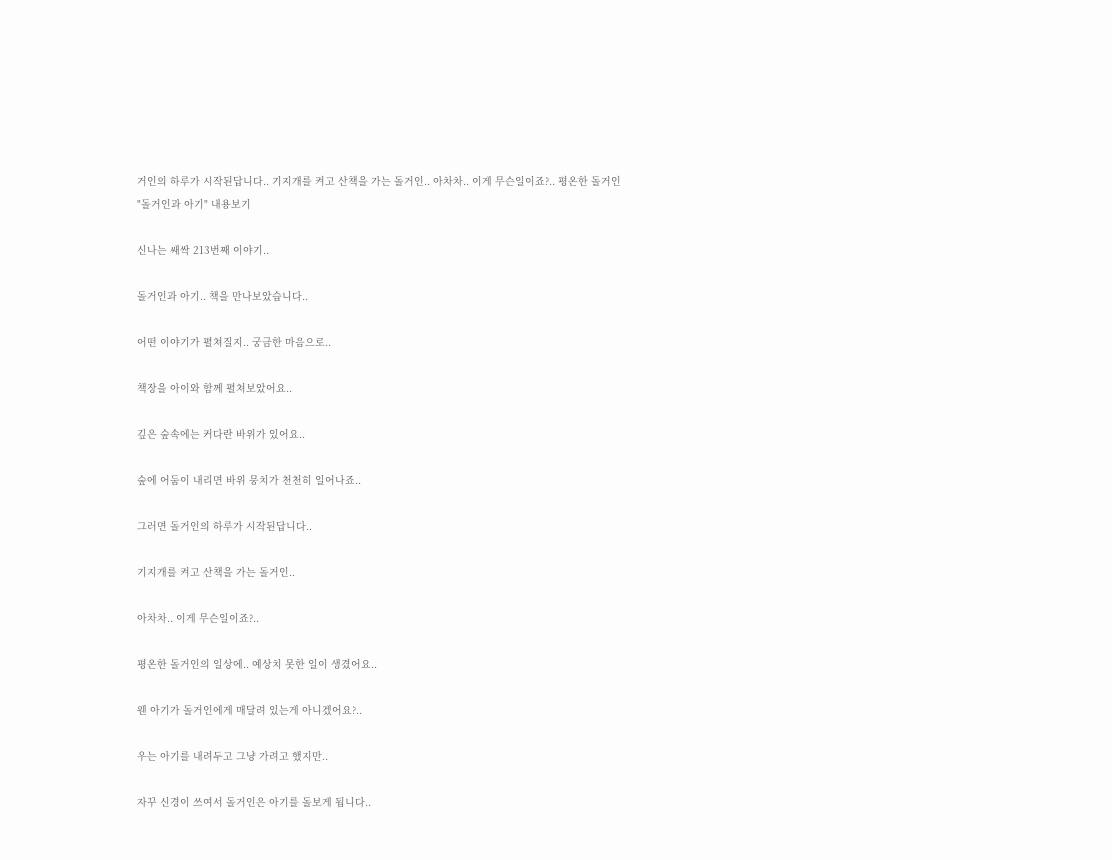거인의 하루가 시작된답니다.. 기지개를 켜고 산책을 가는 돌거인.. 아차차.. 이게 무슨일이죠?.. 평온한 돌거인
"돌거인과 아기" 내용보기

신나는 쌔싹 213번째 이야기..

돌거인과 아기.. 책을 만나보았습니다..

어떤 이야기가 펼쳐질지.. 궁금한 마음으로..

책장을 아이와 함께 펼쳐보았어요..

깊은 숲속에는 커다란 바위가 있어요..

숲에 어둠이 내리면 바위 뭉치가 천천히 일어나죠..

그러면 돌거인의 하루가 시작된답니다..

기지개를 켜고 산책을 가는 돌거인..

아차차.. 이게 무슨일이죠?..

평온한 돌거인의 일상에.. 예상치 못한 일이 생겼어요..

웬 아기가 돌거인에게 매달려 있는게 아니겠어요?..

우는 아기를 내려두고 그냥 가려고 했지만..

자꾸 신경이 쓰여서 돌거인은 아기를 돌보게 됩니다..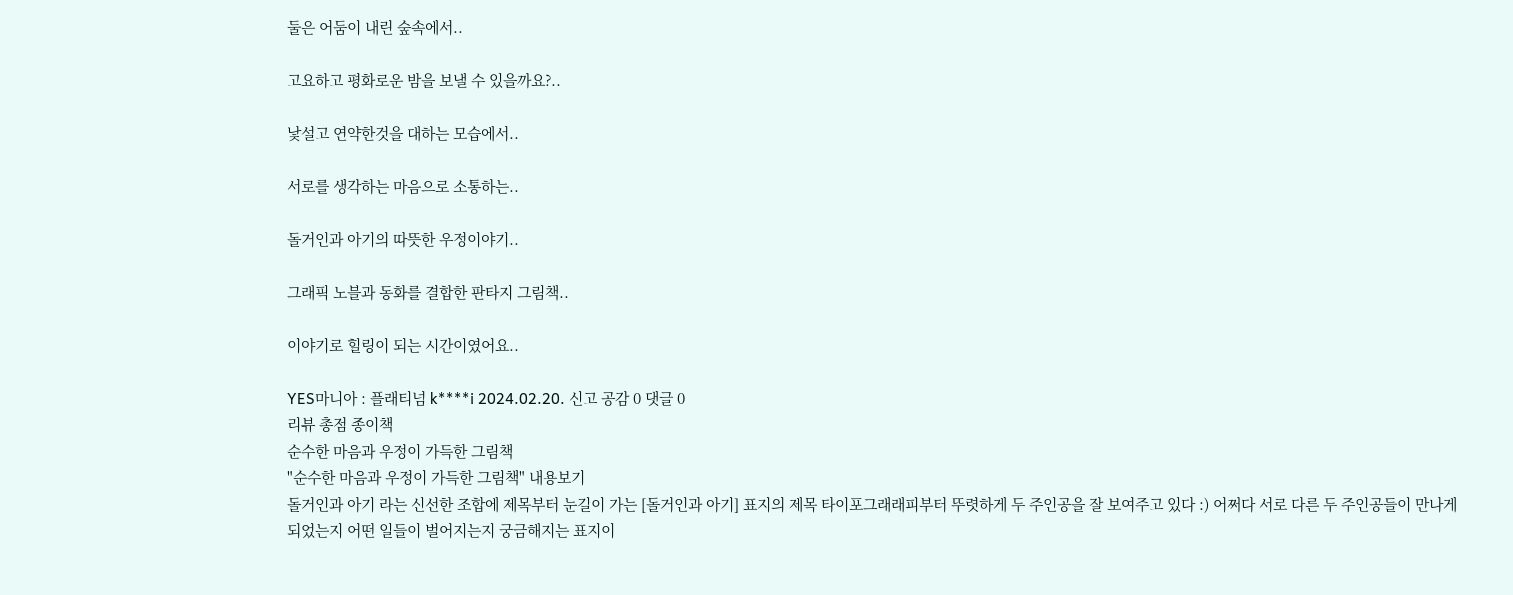둘은 어둠이 내린 숲속에서..

고요하고 평화로운 밤을 보낼 수 있을까요?..

낯설고 연약한것을 대하는 모습에서..

서로를 생각하는 마음으로 소통하는..

돌거인과 아기의 따뜻한 우정이야기..

그래픽 노블과 동화를 결합한 판타지 그림책..

이야기로 힐링이 되는 시간이였어요..

YES마니아 : 플래티넘 k****i 2024.02.20. 신고 공감 0 댓글 0
리뷰 총점 종이책
순수한 마음과 우정이 가득한 그림책
"순수한 마음과 우정이 가득한 그림책" 내용보기
돌거인과 아기 라는 신선한 조합에 제목부터 눈길이 가는 [돌거인과 아기] 표지의 제목 타이포그래래피부터 뚜렷하게 두 주인공을 잘 보여주고 있다 :) 어쩌다 서로 다른 두 주인공들이 만나게 되었는지 어떤 일들이 벌어지는지 궁금해지는 표지이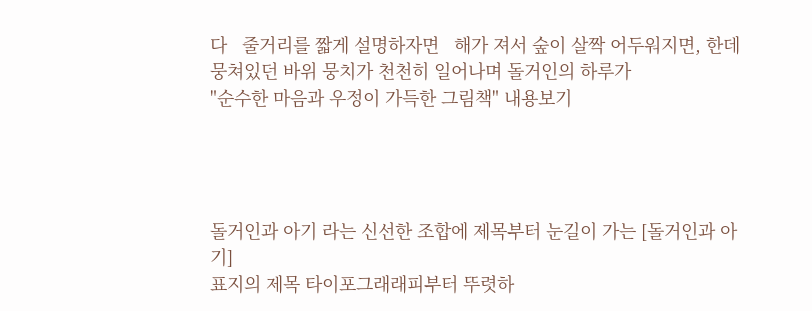다   줄거리를 짧게 설명하자면   해가 져서 숲이 살짝 어두워지면, 한데 뭉쳐있던 바위 뭉치가 천천히 일어나며 돌거인의 하루가
"순수한 마음과 우정이 가득한 그림책" 내용보기




돌거인과 아기 라는 신선한 조합에 제목부터 눈길이 가는 [돌거인과 아기]
표지의 제목 타이포그래래피부터 뚜렷하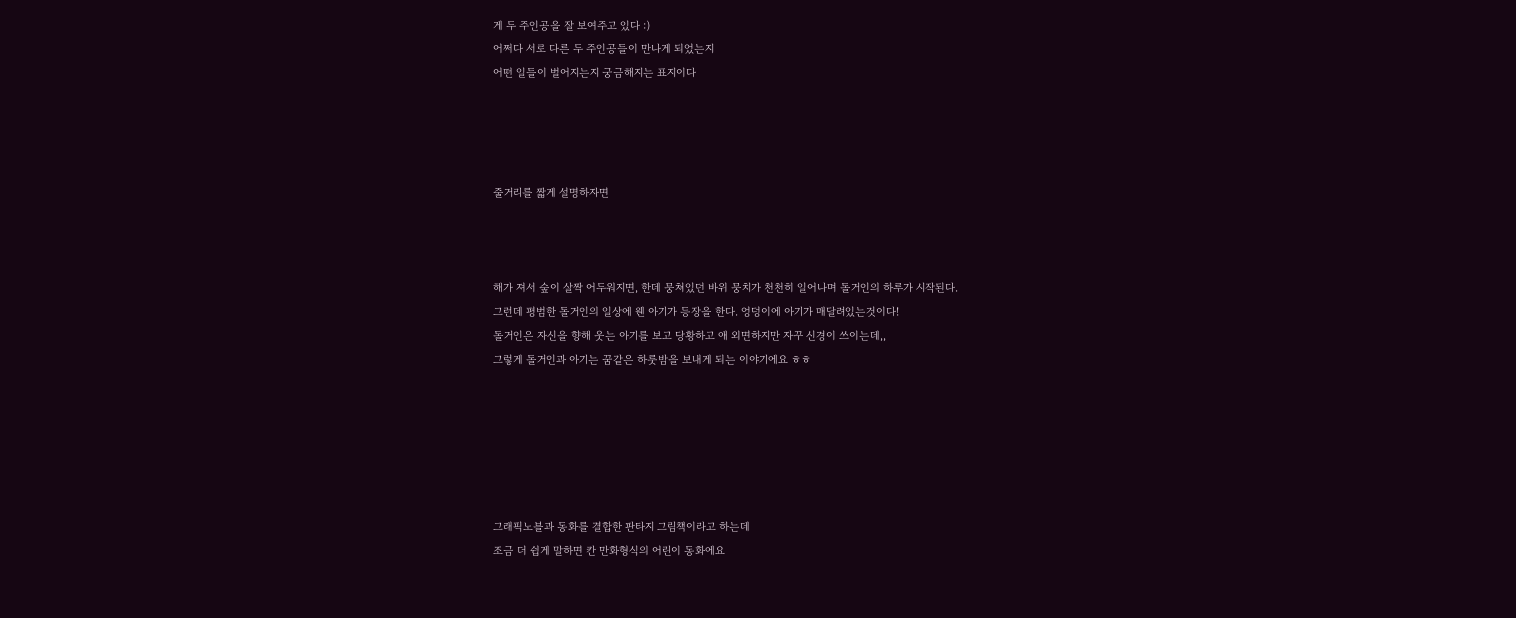게 두 주인공을 잘 보여주고 있다 :)
어쩌다 서로 다른 두 주인공들이 만나게 되었는지
어떤 일들이 벌어지는지 궁금해지는 표지이다




줄거리를 짧게 설명하자면



해가 져서 숲이 살짝 어두워지면, 한데 뭉쳐있던 바위 뭉치가 천천히 일어나며 돌거인의 하루가 시작된다.
그런데 평범한 돌거인의 일상에 웬 아기가 등장을 한다. 엉덩이에 아기가 매달려있는것이다!
돌거인은 자신을 향해 웃는 아기를 보고 당황하고 애 외면하지만 자꾸 신경이 쓰이는데,,
그렇게 돌거인과 아기는 꿈같은 하룻밤을 보내게 되는 이야기에요 ㅎㅎ






그래픽노블과 동화를 결합한 판타지 그림책이라고 하는데
조금 더 쉽게 말하면 칸 만화형식의 어린이 동화에요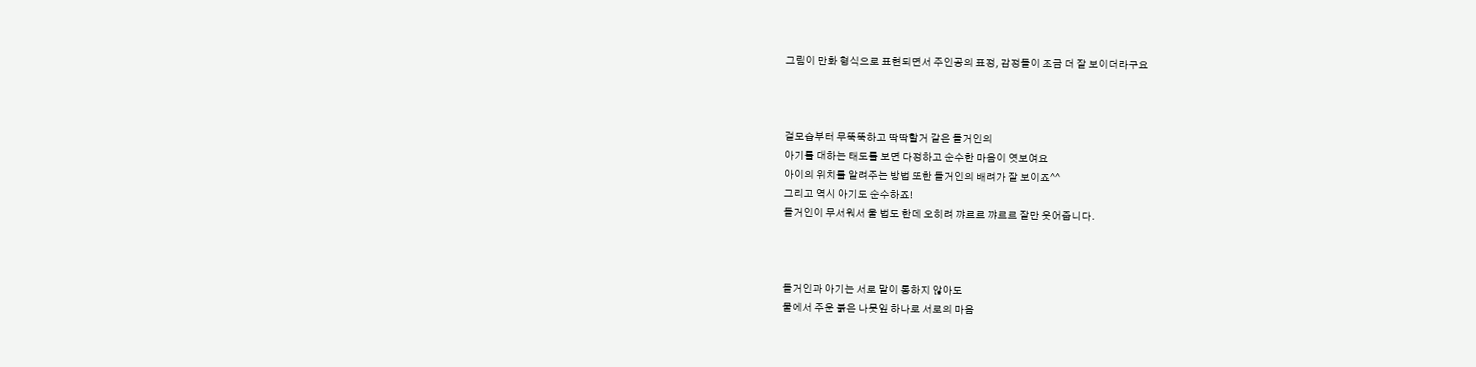그림이 만화 형식으로 표현되면서 주인공의 표정, 감정들이 조금 더 잘 보이더라구요



겉모습부터 무뚝뚝하고 딱딱할거 같은 돌거인의
아기를 대하는 태도를 보면 다정하고 순수한 마음이 엿보여요
아이의 위치를 알려주는 방법 또한 돌거인의 배려가 잘 보이죠^^
그리고 역시 아기도 순수하죠!
돌거인이 무서워서 울 법도 한데 오히려 꺄르르 꺄르르 잘만 웃어줍니다.



돌거인과 아기는 서로 말이 통하지 않아도
물에서 주운 붉은 나뭇잎 하나로 서로의 마음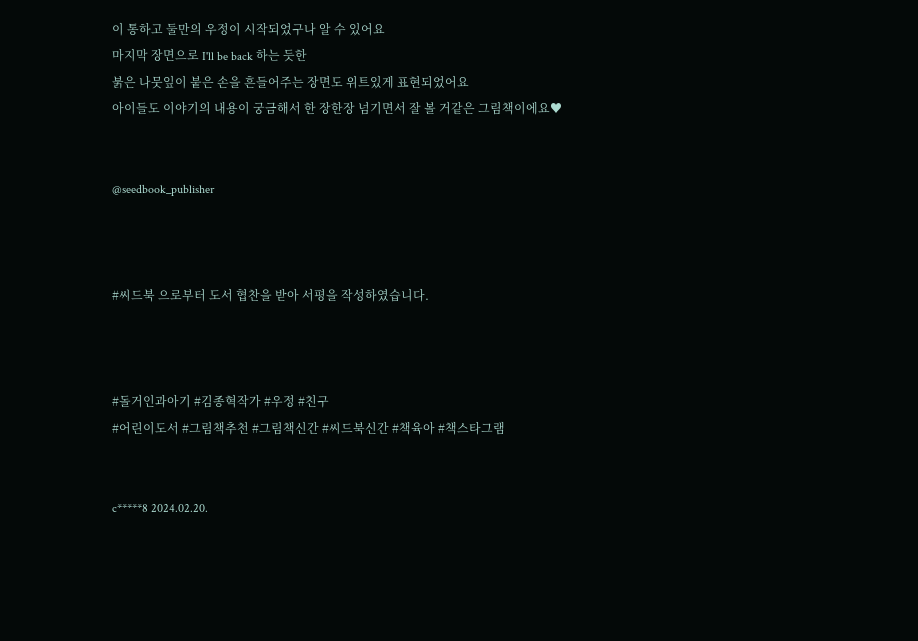이 통하고 둘만의 우정이 시작되었구나 알 수 있어요
마지막 장면으로 I'll be back 하는 듯한
붉은 나뭇잎이 붙은 손을 흔들어주는 장면도 위트있게 표현되었어요
아이들도 이야기의 내용이 궁금해서 한 장한장 넘기면서 잘 볼 거같은 그림책이에요♥


@seedbook_publisher



#씨드북 으로부터 도서 협찬을 받아 서평을 작성하였습니다.



#돌거인과아기 #김종혁작가 #우정 #친구
#어린이도서 #그림책추천 #그림책신간 #씨드북신간 #책육아 #책스타그램


c*****8 2024.02.20.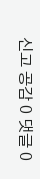신고 공감 0 댓글 0